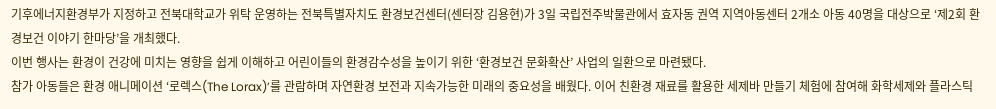기후에너지환경부가 지정하고 전북대학교가 위탁 운영하는 전북특별자치도 환경보건센터(센터장 김용현)가 3일 국립전주박물관에서 효자동 권역 지역아동센터 2개소 아동 40명을 대상으로 ‘제2회 환경보건 이야기 한마당’을 개최했다.
이번 행사는 환경이 건강에 미치는 영향을 쉽게 이해하고 어린이들의 환경감수성을 높이기 위한 ‘환경보건 문화확산’ 사업의 일환으로 마련됐다.
참가 아동들은 환경 애니메이션 ‘로렉스(The Lorax)’를 관람하며 자연환경 보전과 지속가능한 미래의 중요성을 배웠다. 이어 친환경 재료를 활용한 세제바 만들기 체험에 참여해 화학세제와 플라스틱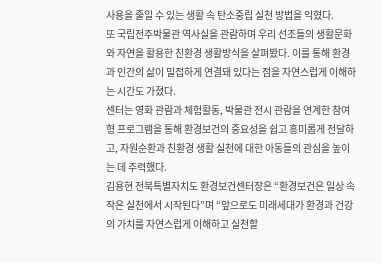사용을 줄일 수 있는 생활 속 탄소중립 실천 방법을 익혔다.
또 국립전주박물관 역사실을 관람하며 우리 선조들의 생활문화와 자연을 활용한 친환경 생활방식을 살펴봤다. 이를 통해 환경과 인간의 삶이 밀접하게 연결돼 있다는 점을 자연스럽게 이해하는 시간도 가졌다.
센터는 영화 관람과 체험활동, 박물관 전시 관람을 연계한 참여형 프로그램을 통해 환경보건의 중요성을 쉽고 흥미롭게 전달하고, 자원순환과 친환경 생활 실천에 대한 아동들의 관심을 높이는 데 주력했다.
김용현 전북특별자치도 환경보건센터장은 “환경보건은 일상 속 작은 실천에서 시작된다”며 “앞으로도 미래세대가 환경과 건강의 가치를 자연스럽게 이해하고 실천할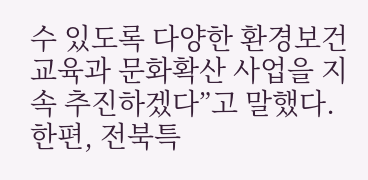수 있도록 다양한 환경보건 교육과 문화확산 사업을 지속 추진하겠다”고 말했다.
한편, 전북특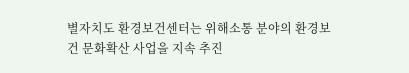별자치도 환경보건센터는 위해소통 분야의 환경보건 문화확산 사업을 지속 추진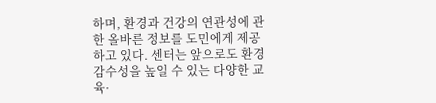하며, 환경과 건강의 연관성에 관한 올바른 정보를 도민에게 제공하고 있다. 센터는 앞으로도 환경감수성을 높일 수 있는 다양한 교육·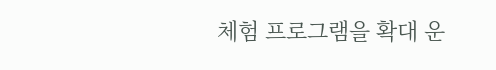체험 프로그램을 확대 운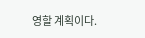영할 계획이다.